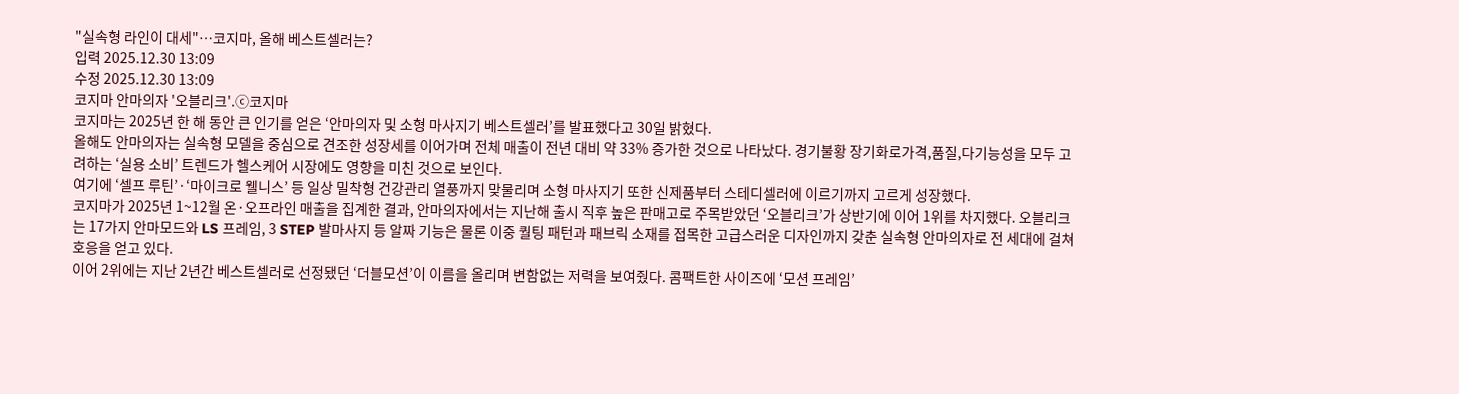"실속형 라인이 대세"…코지마, 올해 베스트셀러는?
입력 2025.12.30 13:09
수정 2025.12.30 13:09
코지마 안마의자 '오블리크'.ⓒ코지마
코지마는 2025년 한 해 동안 큰 인기를 얻은 ‘안마의자 및 소형 마사지기 베스트셀러’를 발표했다고 30일 밝혔다.
올해도 안마의자는 실속형 모델을 중심으로 견조한 성장세를 이어가며 전체 매출이 전년 대비 약 33% 증가한 것으로 나타났다. 경기불황 장기화로가격,품질,다기능성을 모두 고려하는 ‘실용 소비’ 트렌드가 헬스케어 시장에도 영향을 미친 것으로 보인다.
여기에 ‘셀프 루틴’·‘마이크로 웰니스’ 등 일상 밀착형 건강관리 열풍까지 맞물리며 소형 마사지기 또한 신제품부터 스테디셀러에 이르기까지 고르게 성장했다.
코지마가 2025년 1~12월 온·오프라인 매출을 집계한 결과, 안마의자에서는 지난해 출시 직후 높은 판매고로 주목받았던 ‘오블리크’가 상반기에 이어 1위를 차지했다. 오블리크는 17가지 안마모드와 LS 프레임, 3 STEP 발마사지 등 알짜 기능은 물론 이중 퀄팅 패턴과 패브릭 소재를 접목한 고급스러운 디자인까지 갖춘 실속형 안마의자로 전 세대에 걸쳐 호응을 얻고 있다.
이어 2위에는 지난 2년간 베스트셀러로 선정됐던 ‘더블모션’이 이름을 올리며 변함없는 저력을 보여줬다. 콤팩트한 사이즈에 ‘모션 프레임’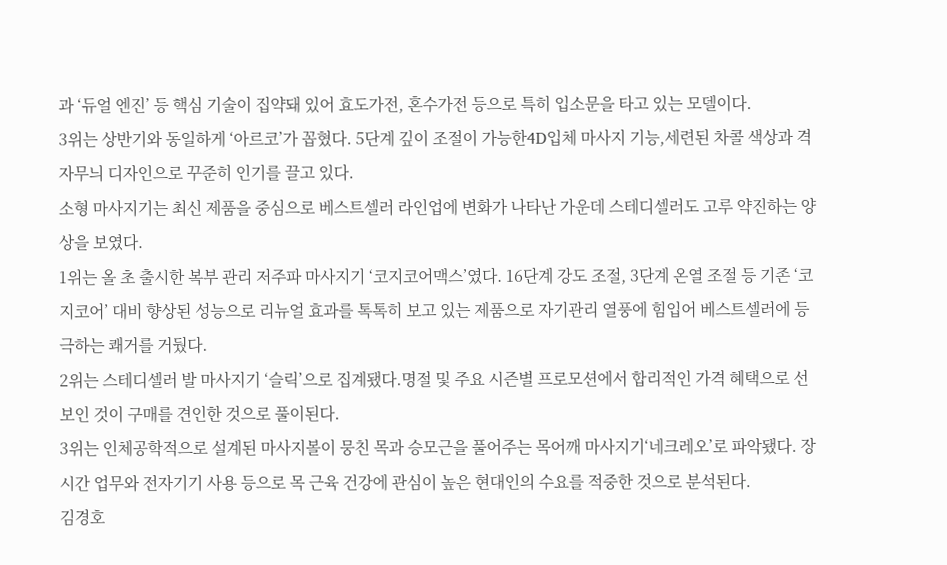과 ‘듀얼 엔진’ 등 핵심 기술이 집약돼 있어 효도가전, 혼수가전 등으로 특히 입소문을 타고 있는 모델이다.
3위는 상반기와 동일하게 ‘아르코’가 꼽혔다. 5단계 깊이 조절이 가능한4D입체 마사지 기능,세련된 차콜 색상과 격자무늬 디자인으로 꾸준히 인기를 끌고 있다.
소형 마사지기는 최신 제품을 중심으로 베스트셀러 라인업에 변화가 나타난 가운데 스테디셀러도 고루 약진하는 양상을 보였다.
1위는 올 초 출시한 복부 관리 저주파 마사지기 ‘코지코어맥스’였다. 16단계 강도 조절, 3단계 온열 조절 등 기존 ‘코지코어’ 대비 향상된 성능으로 리뉴얼 효과를 톡톡히 보고 있는 제품으로 자기관리 열풍에 힘입어 베스트셀러에 등극하는 쾌거를 거뒀다.
2위는 스테디셀러 발 마사지기 ‘슬릭’으로 집계됐다.명절 및 주요 시즌별 프로모션에서 합리적인 가격 혜택으로 선보인 것이 구매를 견인한 것으로 풀이된다.
3위는 인체공학적으로 설계된 마사지볼이 뭉친 목과 승모근을 풀어주는 목어깨 마사지기‘네크레오’로 파악됐다. 장시간 업무와 전자기기 사용 등으로 목 근육 건강에 관심이 높은 현대인의 수요를 적중한 것으로 분석된다.
김경호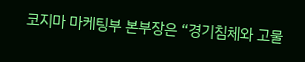코지마 마케팅부 본부장은 “경기침체와 고물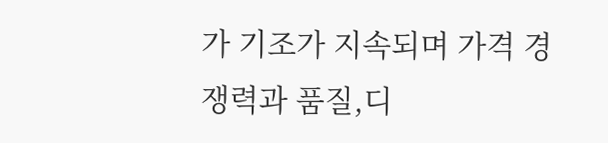가 기조가 지속되며 가격 경쟁력과 품질,디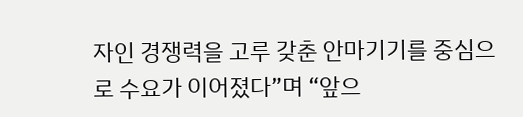자인 경쟁력을 고루 갖춘 안마기기를 중심으로 수요가 이어졌다”며 “앞으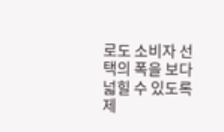로도 소비자 선택의 폭을 보다 넓힐 수 있도록 제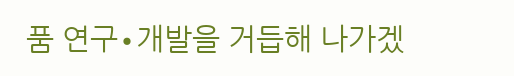품 연구∙개발을 거듭해 나가겠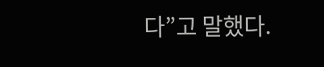다”고 말했다.